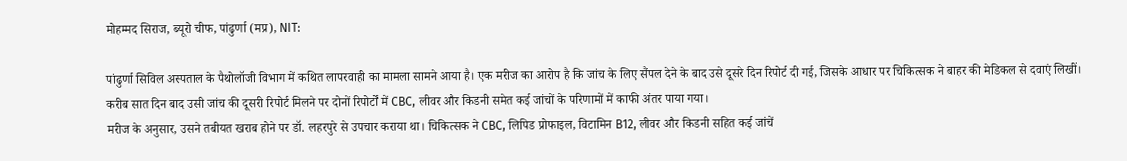मोहम्मद सिराज, ब्यूरो चीफ, पांढुर्णा (मप्र), NIT:

पांढुर्णा सिविल अस्पताल के पैथोलॉजी विभाग में कथित लापरवाही का मामला सामने आया है। एक मरीज का आरोप है कि जांच के लिए सैंपल देने के बाद उसे दूसरे दिन रिपोर्ट दी गई, जिसके आधार पर चिकित्सक ने बाहर की मेडिकल से दवाएं लिखीं। करीब सात दिन बाद उसी जांच की दूसरी रिपोर्ट मिलने पर दोनों रिपोर्टों में CBC, लीवर और किडनी समेत कई जांचों के परिणामों में काफी अंतर पाया गया।
मरीज के अनुसार, उसने तबीयत खराब होने पर डॉ. लहरपुरे से उपचार कराया था। चिकित्सक ने CBC, लिपिड प्रोफाइल, विटामिन B12, लीवर और किडनी सहित कई जांचें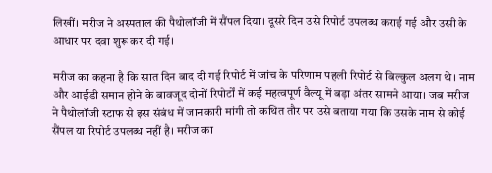लिखीं। मरीज ने अस्पताल की पैथोलॉजी में सैंपल दिया। दूसरे दिन उसे रिपोर्ट उपलब्ध कराई गई और उसी के आधार पर दवा शुरू कर दी गई।

मरीज का कहना है कि सात दिन बाद दी गई रिपोर्ट में जांच के परिणाम पहली रिपोर्ट से बिल्कुल अलग थे। नाम और आईडी समान होने के बावजूद दोनों रिपोर्टों में कई महत्वपूर्ण वैल्यू में बड़ा अंतर सामने आया। जब मरीज ने पैथोलॉजी स्टाफ से इस संबंध में जानकारी मांगी तो कथित तौर पर उसे बताया गया कि उसके नाम से कोई सैंपल या रिपोर्ट उपलब्ध नहीं है। मरीज का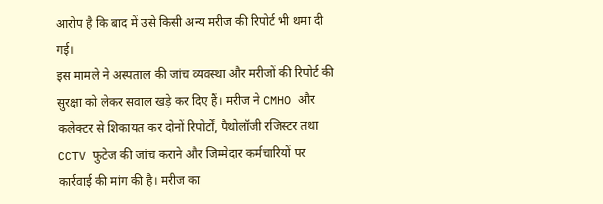आरोप है कि बाद में उसे किसी अन्य मरीज की रिपोर्ट भी थमा दी गई।
इस मामले ने अस्पताल की जांच व्यवस्था और मरीजों की रिपोर्ट की सुरक्षा को लेकर सवाल खड़े कर दिए हैं। मरीज ने CMHO और कलेक्टर से शिकायत कर दोनों रिपोर्टों, पैथोलॉजी रजिस्टर तथा CCTV फुटेज की जांच कराने और जिम्मेदार कर्मचारियों पर कार्रवाई की मांग की है। मरीज का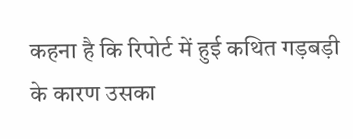कहना है कि रिपोर्ट में हुई कथित गड़बड़ी के कारण उसका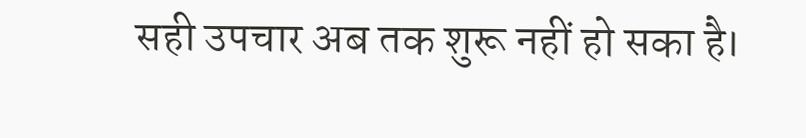सही उपचार अब तक शुरू नहीं हो सका है।